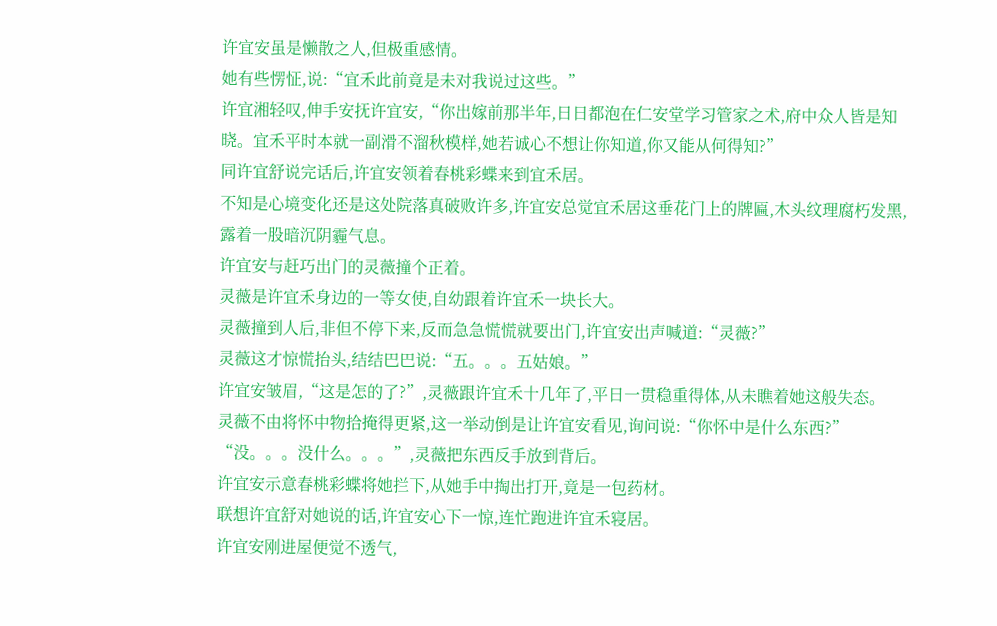许宜安虽是懒散之人,但极重感情。
她有些愣怔,说:“宜禾此前竟是未对我说过这些。”
许宜湘轻叹,伸手安抚许宜安,“你出嫁前那半年,日日都泡在仁安堂学习管家之术,府中众人皆是知晓。宜禾平时本就一副滑不溜秋模样,她若诚心不想让你知道,你又能从何得知?”
同许宜舒说完话后,许宜安领着春桃彩蝶来到宜禾居。
不知是心境变化还是这处院落真破败许多,许宜安总觉宜禾居这垂花门上的牌匾,木头纹理腐朽发黑,露着一股暗沉阴霾气息。
许宜安与赶巧出门的灵薇撞个正着。
灵薇是许宜禾身边的一等女使,自幼跟着许宜禾一块长大。
灵薇撞到人后,非但不停下来,反而急急慌慌就要出门,许宜安出声喊道:“灵薇?”
灵薇这才惊慌抬头,结结巴巴说:“五。。。五姑娘。”
许宜安皱眉,“这是怎的了?”,灵薇跟许宜禾十几年了,平日一贯稳重得体,从未瞧着她这般失态。
灵薇不由将怀中物拾掩得更紧,这一举动倒是让许宜安看见,询问说:“你怀中是什么东西?”
“没。。。没什么。。。”,灵薇把东西反手放到背后。
许宜安示意春桃彩蝶将她拦下,从她手中掏出打开,竟是一包药材。
联想许宜舒对她说的话,许宜安心下一惊,连忙跑进许宜禾寝居。
许宜安刚进屋便觉不透气,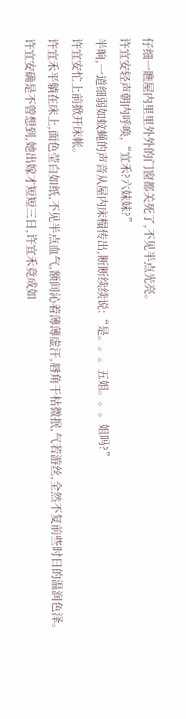仔细一瞧屋内里里外外的门窗都关死了,不见半点光亮。
许宜安轻声朝内呼唤,“宜禾?六妹妹?”
半晌,一道细弱如蚊蝇的声音从屋内床榻传出,断断续续说:“是。。。五姐。。。姐吗?”
许宜安忙上前掀开床帐。
许宜禾平躺在床上,面色莹白如纸,不见半点血气,额间沁着薄薄虚汗,唇角干枯微抿,气若游丝,全然不复前些时日的温润色泽。
许宜安确是不曾想到,她出嫁才短短三日,许宜禾竟成如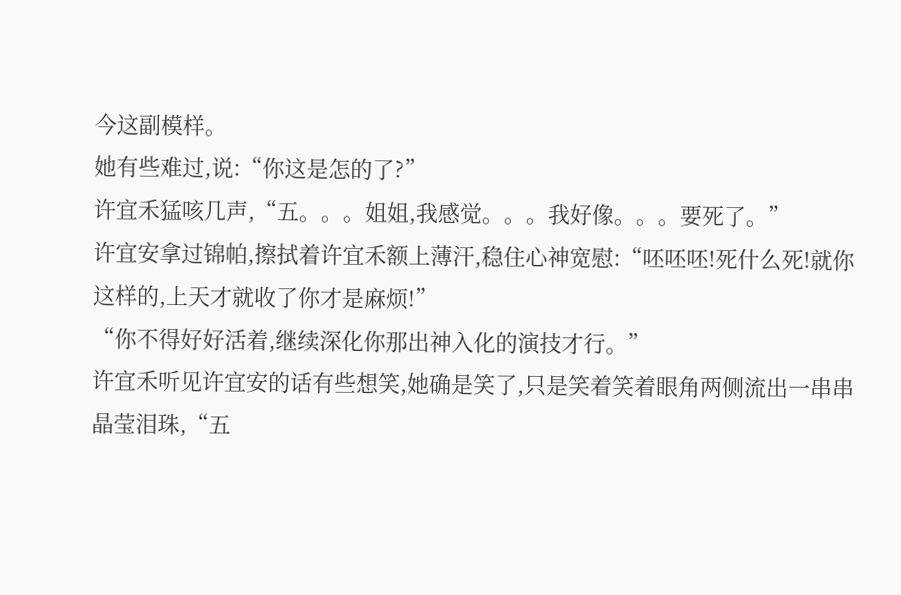今这副模样。
她有些难过,说:“你这是怎的了?”
许宜禾猛咳几声,“五。。。姐姐,我感觉。。。我好像。。。要死了。”
许宜安拿过锦帕,擦拭着许宜禾额上薄汗,稳住心神宽慰:“呸呸呸!死什么死!就你这样的,上天才就收了你才是麻烦!”
“你不得好好活着,继续深化你那出神入化的演技才行。”
许宜禾听见许宜安的话有些想笑,她确是笑了,只是笑着笑着眼角两侧流出一串串晶莹泪珠,“五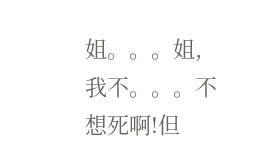姐。。。姐,我不。。。不想死啊!但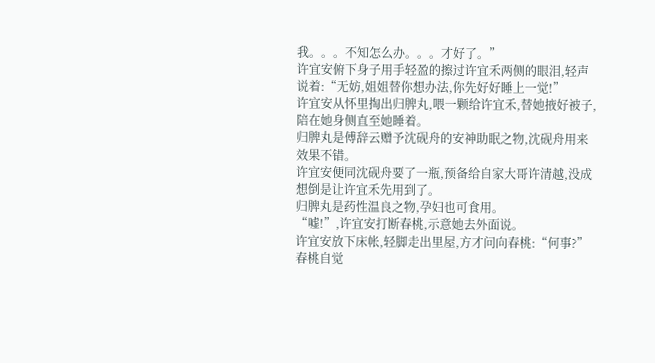我。。。不知怎么办。。。才好了。”
许宜安俯下身子用手轻盈的擦过许宜禾两侧的眼泪,轻声说着:“无妨,姐姐替你想办法,你先好好睡上一觉!”
许宜安从怀里掏出归脾丸,喂一颗给许宜禾,替她掖好被子,陪在她身侧直至她睡着。
归脾丸是傅辞云赠予沈砚舟的安神助眠之物,沈砚舟用来效果不错。
许宜安便同沈砚舟要了一瓶,预备给自家大哥许清越,没成想倒是让许宜禾先用到了。
归脾丸是药性温良之物,孕妇也可食用。
“嘘!”,许宜安打断春桃,示意她去外面说。
许宜安放下床帐,轻脚走出里屋,方才问向春桃:“何事?”
春桃自觉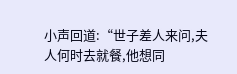小声回道:“世子差人来问,夫人何时去就餐,他想同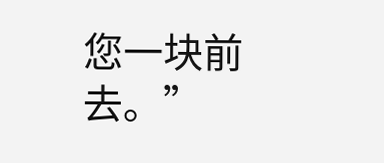您一块前去。”